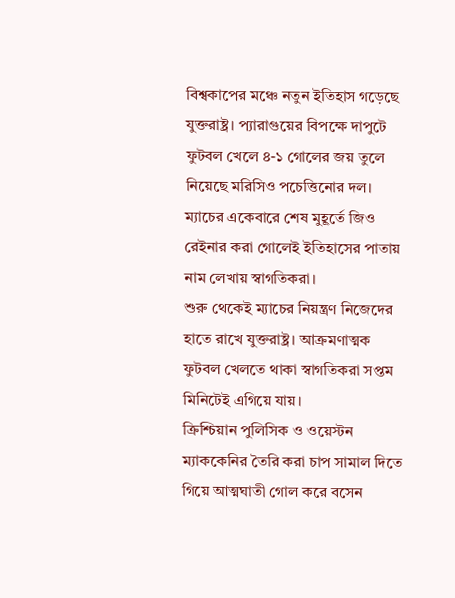বিশ্বকাপের মঞ্চে নতুন ইতিহাস গড়েছে যুক্তরাষ্ট্র। প্যারাগুয়ের বিপক্ষে দাপুটে ফুটবল খেলে ৪-১ গোলের জয় তুলে নিয়েছে মরিসিও পচেত্তিনোর দল। ম্যাচের একেবারে শেষ মুহূর্তে জিও রেইনার করা গোলেই ইতিহাসের পাতায় নাম লেখায় স্বাগতিকরা।
শুরু থেকেই ম্যাচের নিয়ন্ত্রণ নিজেদের হাতে রাখে যুক্তরাষ্ট্র। আক্রমণাত্মক ফুটবল খেলতে থাকা স্বাগতিকরা সপ্তম মিনিটেই এগিয়ে যায়।
ক্রিশ্চিয়ান পুলিসিক ও ওয়েস্টন ম্যাককেনির তৈরি করা চাপ সামাল দিতে গিয়ে আত্মঘাতী গোল করে বসেন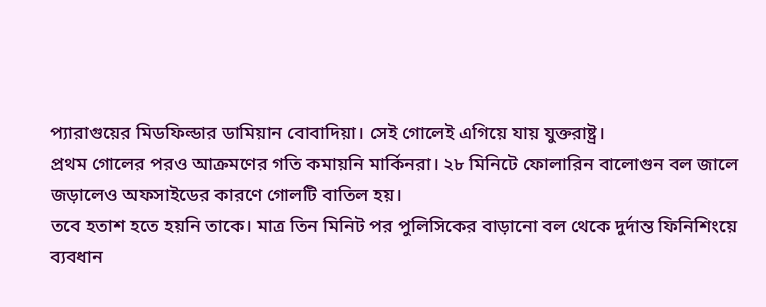প্যারাগুয়ের মিডফিল্ডার ডামিয়ান বোবাদিয়া। সেই গোলেই এগিয়ে যায় যুক্তরাষ্ট্র।
প্রথম গোলের পরও আক্রমণের গতি কমায়নি মার্কিনরা। ২৮ মিনিটে ফোলারিন বালোগুন বল জালে জড়ালেও অফসাইডের কারণে গোলটি বাতিল হয়।
তবে হতাশ হতে হয়নি তাকে। মাত্র তিন মিনিট পর পুলিসিকের বাড়ানো বল থেকে দুর্দান্ত ফিনিশিংয়ে ব্যবধান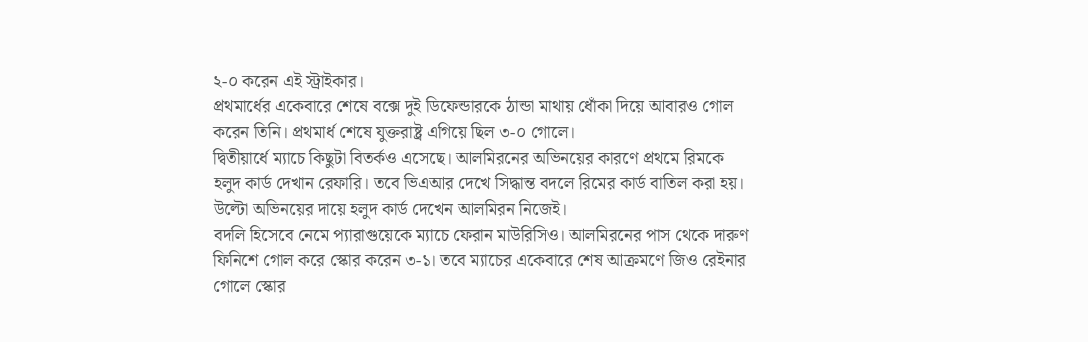২-০ করেন এই স্ট্রাইকার।
প্রথমার্ধের একেবারে শেষে বক্সে দুই ডিফেন্ডারকে ঠান্ডা মাথায় ধোঁকা দিয়ে আবারও গোল করেন তিনি। প্রথমার্ধ শেষে যুক্তরাষ্ট্র এগিয়ে ছিল ৩-০ গোলে।
দ্বিতীয়ার্ধে ম্যাচে কিছুটা বিতর্কও এসেছে। আলমিরনের অভিনয়ের কারণে প্রথমে রিমকে হলুদ কার্ড দেখান রেফারি। তবে ভিএআর দেখে সিদ্ধান্ত বদলে রিমের কার্ড বাতিল করা হয়। উল্টো অভিনয়ের দায়ে হলুদ কার্ড দেখেন আলমিরন নিজেই।
বদলি হিসেবে নেমে প্যারাগুয়েকে ম্যাচে ফেরান মাউরিসিও। আলমিরনের পাস থেকে দারুণ ফিনিশে গোল করে স্কোর করেন ৩-১। তবে ম্যাচের একেবারে শেষ আক্রমণে জিও রেইনার গোলে স্কোর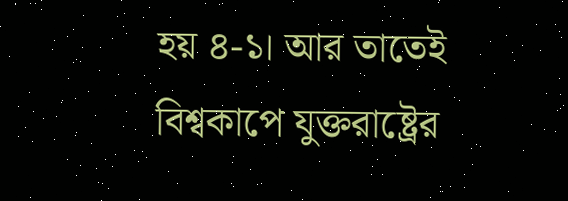হয় ৪-১। আর তাতেই বিশ্বকাপে যুক্তরাষ্ট্রের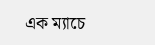এক ম্যাচে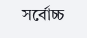সর্বোচ্চ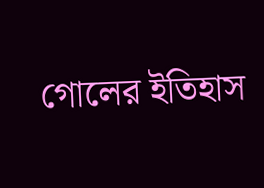গোলের ইতিহাস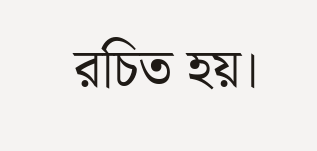রচিত হয়।